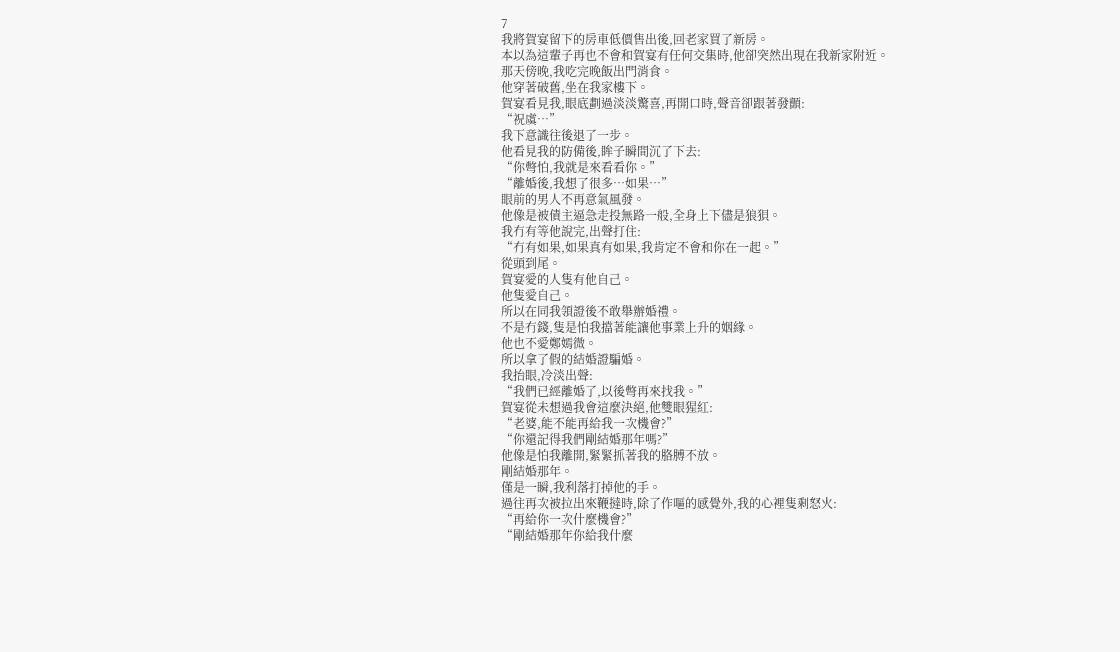7
我將賀宴留下的房車低價售出後,回老家買了新房。
本以為這輩子再也不會和賀宴有任何交集時,他卻突然出現在我新家附近。
那天傍晚,我吃完晚飯出門消食。
他穿著破舊,坐在我家樓下。
賀宴看見我,眼底劃過淡淡驚喜,再開口時,聲音卻跟著發顫:
“祝虞…”
我下意識往後退了一步。
他看見我的防備後,眸子瞬間沉了下去:
“你彆怕,我就是來看看你。”
“離婚後,我想了很多…如果…”
眼前的男人不再意氣風發。
他像是被債主逼急走投無路一般,全身上下儘是狼狽。
我冇有等他說完,出聲打住:
“冇有如果,如果真有如果,我肯定不會和你在一起。”
從頭到尾。
賀宴愛的人隻有他自己。
他隻愛自己。
所以在同我領證後不敢舉辦婚禮。
不是冇錢,隻是怕我擋著能讓他事業上升的姻緣。
他也不愛鄭嫣微。
所以拿了假的結婚證騙婚。
我抬眼,冷淡出聲:
“我們已經離婚了,以後彆再來找我。”
賀宴從未想過我會這麼決絕,他雙眼猩紅:
“老婆,能不能再給我一次機會?”
“你還記得我們剛結婚那年嗎?”
他像是怕我離開,緊緊抓著我的胳膊不放。
剛結婚那年。
僅是一瞬,我利落打掉他的手。
過往再次被拉出來鞭撻時,除了作嘔的感覺外,我的心裡隻剩怒火:
“再給你一次什麼機會?”
“剛結婚那年你給我什麼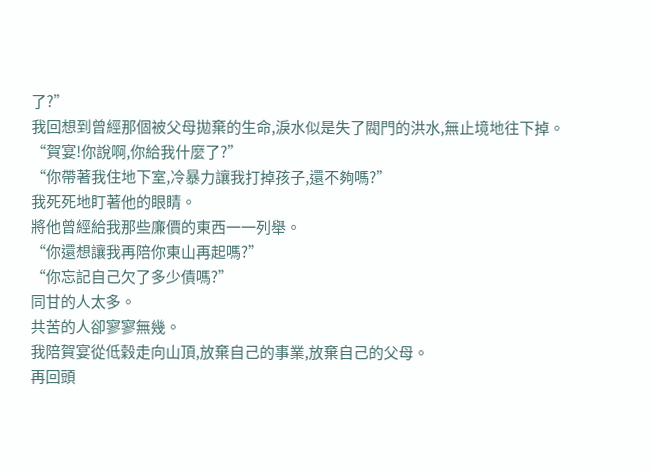了?”
我回想到曾經那個被父母拋棄的生命,淚水似是失了閥門的洪水,無止境地往下掉。
“賀宴!你說啊,你給我什麼了?”
“你帶著我住地下室,冷暴力讓我打掉孩子,還不夠嗎?”
我死死地盯著他的眼睛。
將他曾經給我那些廉價的東西一一列舉。
“你還想讓我再陪你東山再起嗎?”
“你忘記自己欠了多少債嗎?”
同甘的人太多。
共苦的人卻寥寥無幾。
我陪賀宴從低穀走向山頂,放棄自己的事業,放棄自己的父母。
再回頭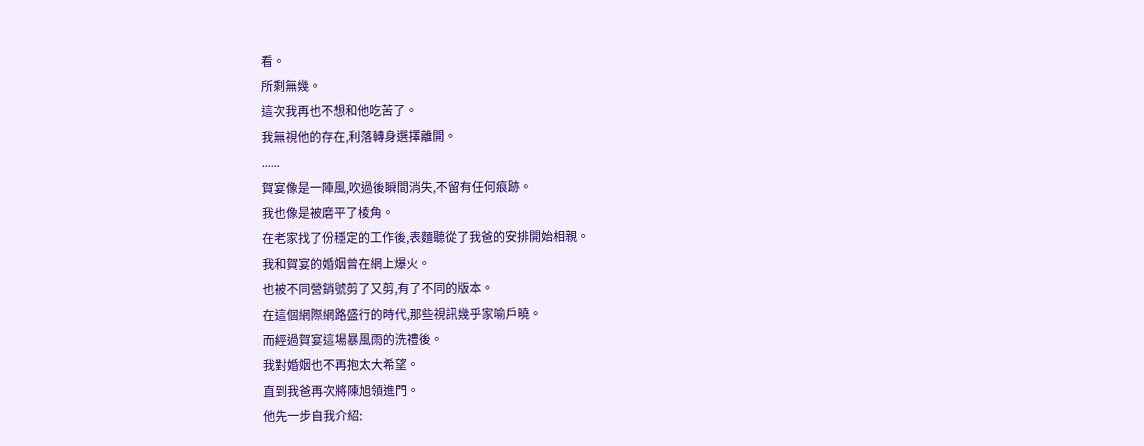看。
所剩無幾。
這次我再也不想和他吃苦了。
我無視他的存在,利落轉身選擇離開。
......
賀宴像是一陣風,吹過後瞬間消失,不留有任何痕跡。
我也像是被磨平了棱角。
在老家找了份穩定的工作後,表麵聽從了我爸的安排開始相親。
我和賀宴的婚姻曾在網上爆火。
也被不同營銷號剪了又剪,有了不同的版本。
在這個網際網路盛行的時代,那些視訊幾乎家喻戶曉。
而經過賀宴這場暴風雨的洗禮後。
我對婚姻也不再抱太大希望。
直到我爸再次將陳旭領進門。
他先一步自我介紹: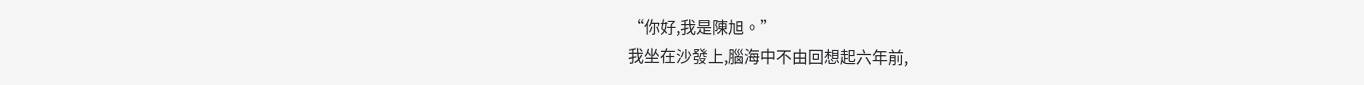“你好,我是陳旭。”
我坐在沙發上,腦海中不由回想起六年前,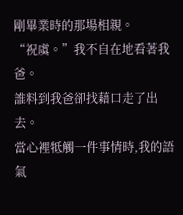剛畢業時的那場相親。
“祝虞。”我不自在地看著我爸。
誰料到我爸卻找藉口走了出去。
當心裡牴觸一件事情時,我的語氣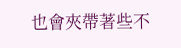也會夾帶著些不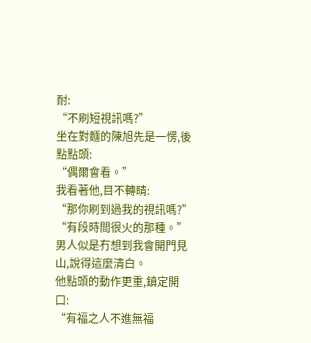耐:
“不刷短視訊嗎?”
坐在對麵的陳旭先是一愣,後點點頭:
“偶爾會看。”
我看著他,目不轉睛:
“那你刷到過我的視訊嗎?”
“有段時間很火的那種。”
男人似是冇想到我會開門見山,說得這麼清白。
他點頭的動作更重,鎮定開口:
“有福之人不進無福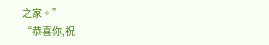之家。”
“恭喜你,祝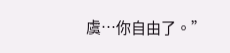虞…你自由了。”